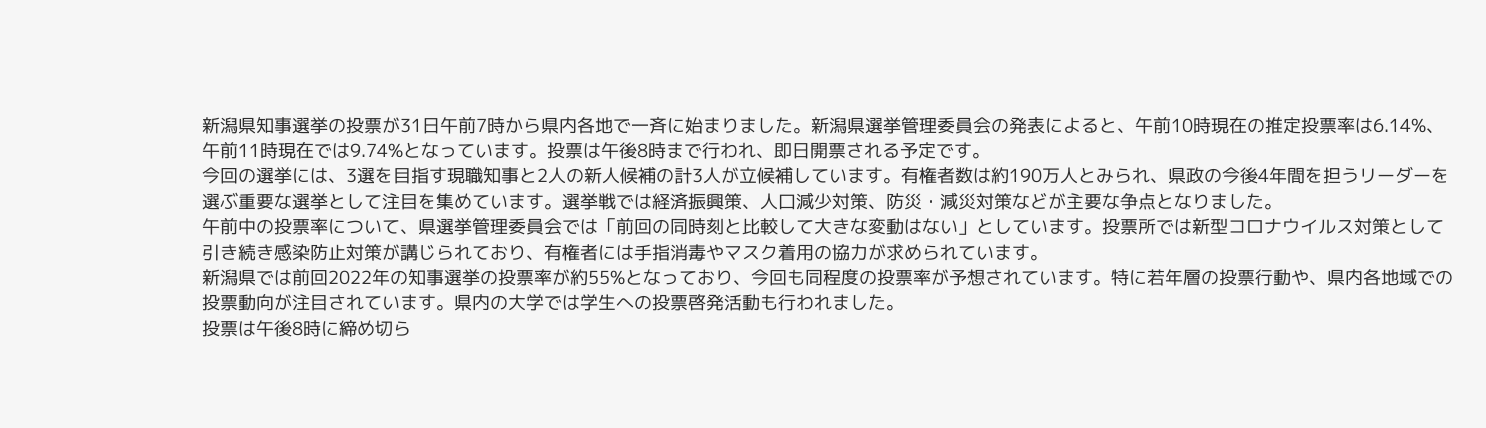新潟県知事選挙の投票が31日午前7時から県内各地で一斉に始まりました。新潟県選挙管理委員会の発表によると、午前10時現在の推定投票率は6.14%、午前11時現在では9.74%となっています。投票は午後8時まで行われ、即日開票される予定です。
今回の選挙には、3選を目指す現職知事と2人の新人候補の計3人が立候補しています。有権者数は約190万人とみられ、県政の今後4年間を担うリーダーを選ぶ重要な選挙として注目を集めています。選挙戦では経済振興策、人口減少対策、防災・減災対策などが主要な争点となりました。
午前中の投票率について、県選挙管理委員会では「前回の同時刻と比較して大きな変動はない」としています。投票所では新型コロナウイルス対策として引き続き感染防止対策が講じられており、有権者には手指消毒やマスク着用の協力が求められています。
新潟県では前回2022年の知事選挙の投票率が約55%となっており、今回も同程度の投票率が予想されています。特に若年層の投票行動や、県内各地域での投票動向が注目されています。県内の大学では学生への投票啓発活動も行われました。
投票は午後8時に締め切ら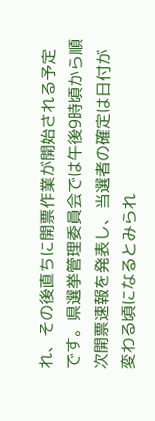れ、その後直ちに開票作業が開始される予定です。県選挙管理委員会では午後9時頃から順次開票速報を発表し、当選者の確定は日付が変わる頃になるとみられ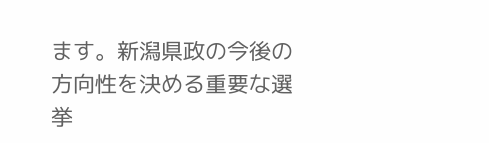ます。新潟県政の今後の方向性を決める重要な選挙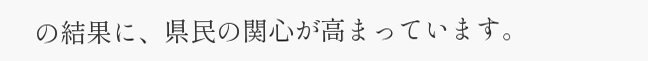の結果に、県民の関心が高まっています。